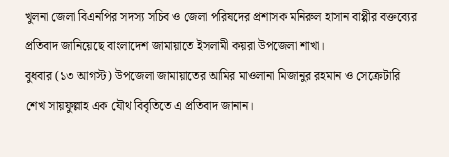খুলনা জেলা বিএনপির সদস্য সচিব ও জেলা পরিষদের প্রশাসক মনিরুল হাসান বাপ্পীর বক্তব্যের প্রতিবাদ জানিয়েছে বাংলাদেশ জামায়াতে ইসলামী কয়রা উপজেলা শাখা।
বুধবার (১৩ আগস্ট) উপজেলা জামায়াতের আমির মাওলানা মিজানুর রহমান ও সেক্রেটারি শেখ সায়ফুল্লাহ এক যৌথ বিবৃতিতে এ প্রতিবাদ জানান।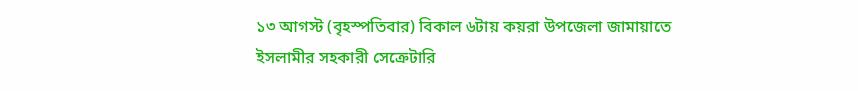১৩ আগস্ট (বৃহস্পতিবার) বিকাল ৬টায় কয়রা উপজেলা জামায়াতে ইসলামীর সহকারী সেক্রেটারি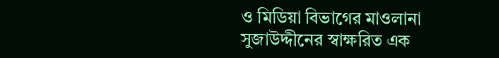ও মিডিয়া বিভাগের মাওলানা সুজাউদ্দীনের স্বাক্ষরিত এক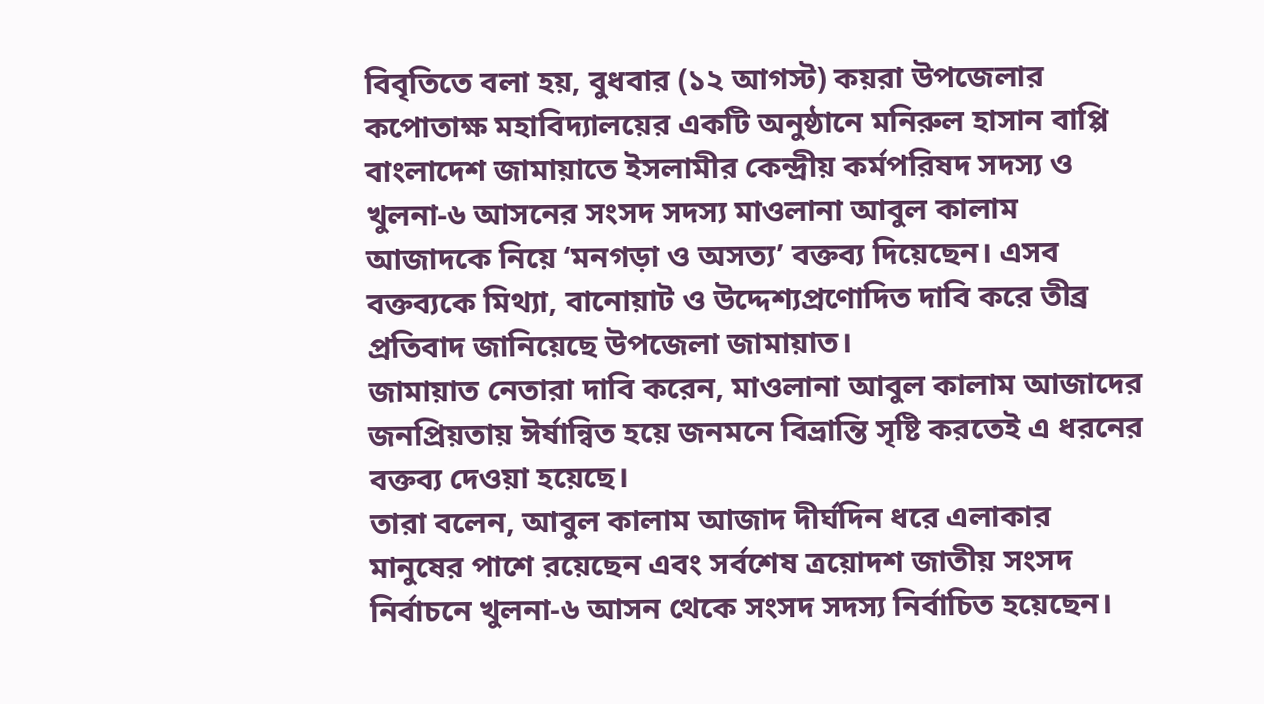বিবৃতিতে বলা হয়, বুধবার (১২ আগস্ট) কয়রা উপজেলার কপোতাক্ষ মহাবিদ্যালয়ের একটি অনুষ্ঠানে মনিরুল হাসান বাপ্পি বাংলাদেশ জামায়াতে ইসলামীর কেন্দ্রীয় কর্মপরিষদ সদস্য ও খুলনা-৬ আসনের সংসদ সদস্য মাওলানা আবুল কালাম আজাদকে নিয়ে ‘মনগড়া ও অসত্য’ বক্তব্য দিয়েছেন। এসব বক্তব্যকে মিথ্যা, বানোয়াট ও উদ্দেশ্যপ্রণোদিত দাবি করে তীব্র প্রতিবাদ জানিয়েছে উপজেলা জামায়াত।
জামায়াত নেতারা দাবি করেন, মাওলানা আবুল কালাম আজাদের জনপ্রিয়তায় ঈর্ষান্বিত হয়ে জনমনে বিভ্রান্তি সৃষ্টি করতেই এ ধরনের বক্তব্য দেওয়া হয়েছে।
তারা বলেন, আবুল কালাম আজাদ দীর্ঘদিন ধরে এলাকার মানুষের পাশে রয়েছেন এবং সর্বশেষ ত্রয়োদশ জাতীয় সংসদ নির্বাচনে খুলনা-৬ আসন থেকে সংসদ সদস্য নির্বাচিত হয়েছেন।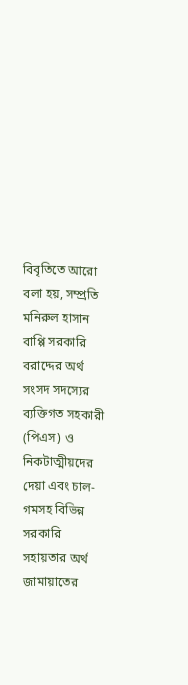বিবৃতিতে আরো বলা হয়, সম্প্রতি মনিরুল হাসান বাপ্পি সরকারি বরাদ্দের অর্থ সংসদ সদস্যের ব্যক্তিগত সহকারী (পিএস) ও নিকটাত্মীয়দের দেয়া এবং চাল-গমসহ বিভিন্ন সরকারি সহায়তার অর্থ জামায়াতের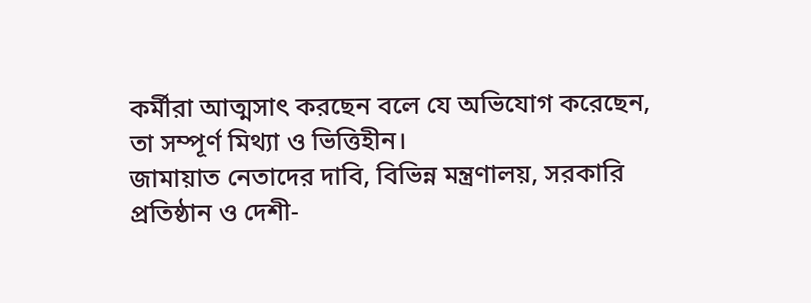কর্মীরা আত্মসাৎ করছেন বলে যে অভিযোগ করেছেন, তা সম্পূর্ণ মিথ্যা ও ভিত্তিহীন।
জামায়াত নেতাদের দাবি, বিভিন্ন মন্ত্রণালয়, সরকারি প্রতিষ্ঠান ও দেশী-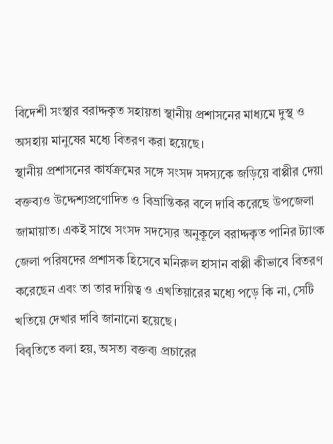বিদেশী সংস্থার বরাদ্দকৃত সহায়তা স্থানীয় প্রশাসনের মাধ্যমে দুস্থ ও অসহায় মানুষের মধ্যে বিতরণ করা হয়েছে।
স্থানীয় প্রশাসনের কার্যক্রমের সঙ্গে সংসদ সদস্যকে জড়িয়ে বাপ্পীর দেয়া বক্তব্যও উদ্দেশ্যপ্রণোদিত ও বিভ্রান্তিকর বলে দাবি করেছে উপজেলা জামায়াত। একই সাথে সংসদ সদস্যের অনুকূলে বরাদ্দকৃত পানির ট্যাংক জেলা পরিষদের প্রশাসক হিসেবে মনিরুল হাসান বাপ্পী কীভাবে বিতরণ করেছেন এবং তা তার দায়িত্ব ও এখতিয়ারের মধ্যে পড়ে কি না, সেটি খতিয়ে দেখার দাবি জানানো হয়েছে।
বিবৃতিতে বলা হয়, অসত্য বক্তব্য প্রচারের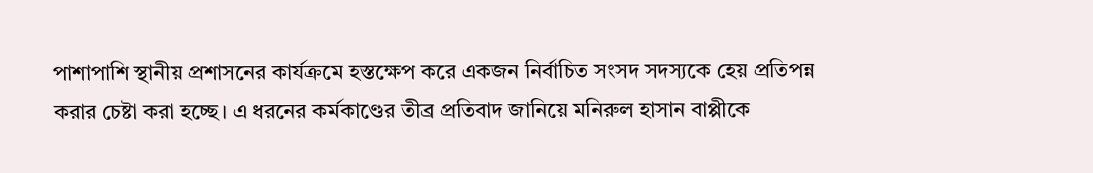পাশাপাশি স্থানীয় প্রশাসনের কার্যক্রমে হস্তক্ষেপ করে একজন নির্বাচিত সংসদ সদস্যকে হেয় প্রতিপন্ন করার চেষ্টা করা হচ্ছে। এ ধরনের কর্মকাণ্ডের তীব্র প্রতিবাদ জানিয়ে মনিরুল হাসান বাপ্পীকে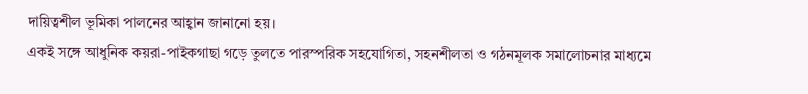দায়িত্বশীল ভূমিকা পালনের আহ্বান জানানো হয়।
একই সঙ্গে আধুনিক কয়রা-পাইকগাছা গড়ে তুলতে পারস্পরিক সহযোগিতা, সহনশীলতা ও গঠনমূলক সমালোচনার মাধ্যমে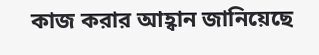কাজ করার আহ্বান জানিয়েছে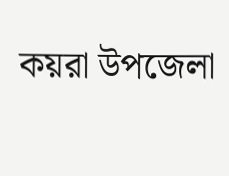কয়রা উপজেলা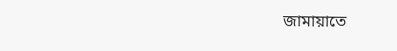জামায়াতে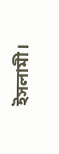ইসলামী।